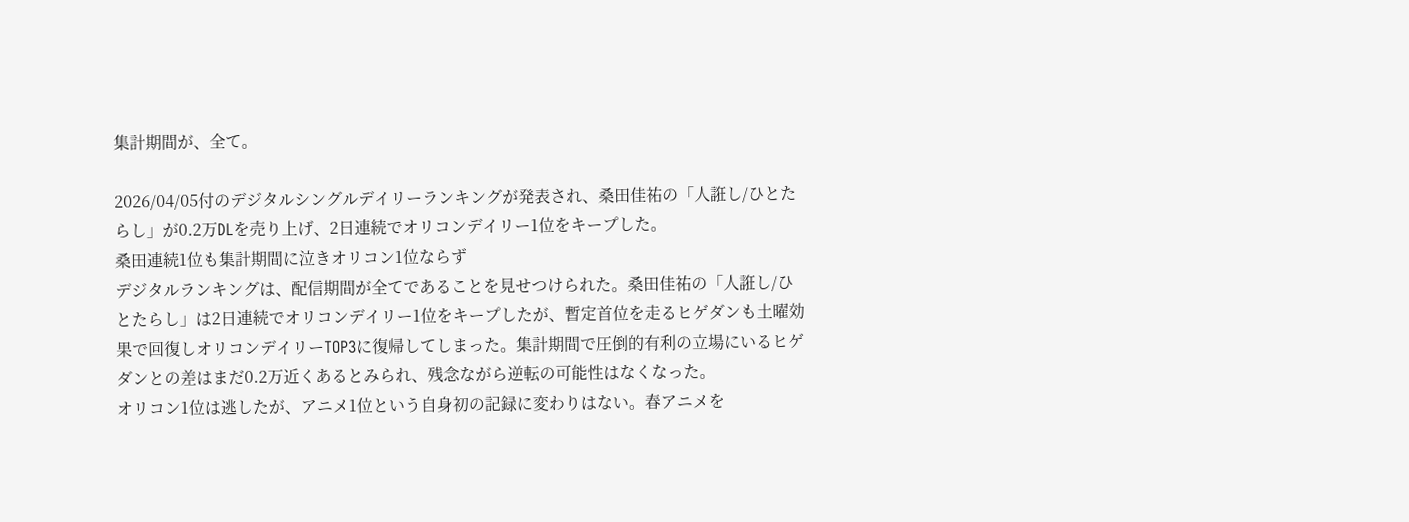集計期間が、全て。

2026/04/05付のデジタルシングルデイリーランキングが発表され、桑田佳祐の「人誑し/ひとたらし」が0.2万DLを売り上げ、2日連続でオリコンデイリー1位をキープした。
桑田連続1位も集計期間に泣きオリコン1位ならず
デジタルランキングは、配信期間が全てであることを見せつけられた。桑田佳祐の「人誑し/ひとたらし」は2日連続でオリコンデイリー1位をキープしたが、暫定首位を走るヒゲダンも土曜効果で回復しオリコンデイリーTOP3に復帰してしまった。集計期間で圧倒的有利の立場にいるヒゲダンとの差はまだ0.2万近くあるとみられ、残念ながら逆転の可能性はなくなった。
オリコン1位は逃したが、アニメ1位という自身初の記録に変わりはない。春アニメを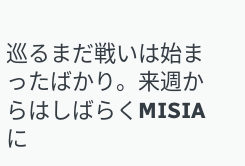巡るまだ戦いは始まったばかり。来週からはしばらくMISIAに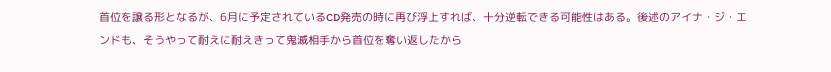首位を譲る形となるが、6月に予定されているCD発売の時に再び浮上すれば、十分逆転できる可能性はある。後述のアイナ・ジ・エンドも、そうやって耐えに耐えきって鬼滅相手から首位を奪い返したから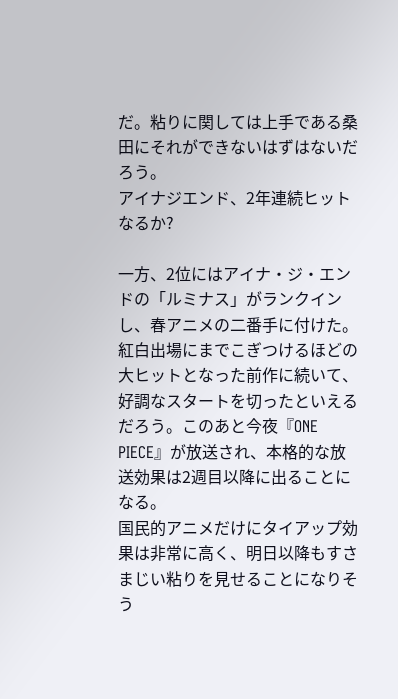だ。粘りに関しては上手である桑田にそれができないはずはないだろう。
アイナジエンド、2年連続ヒットなるか?

一方、2位にはアイナ・ジ・エンドの「ルミナス」がランクインし、春アニメの二番手に付けた。紅白出場にまでこぎつけるほどの大ヒットとなった前作に続いて、好調なスタートを切ったといえるだろう。このあと今夜『ONE PIECE』が放送され、本格的な放送効果は2週目以降に出ることになる。
国民的アニメだけにタイアップ効果は非常に高く、明日以降もすさまじい粘りを見せることになりそう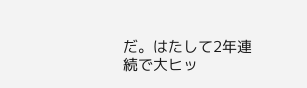だ。はたして2年連続で大ヒッ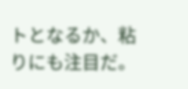トとなるか、粘りにも注目だ。